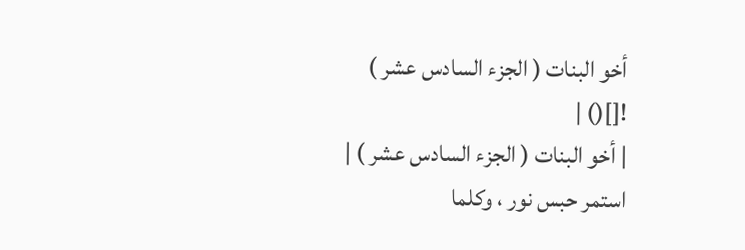أخو البنات ( الجزء السادس عشر )
![]() |
| أخو البنات ( الجزء السادس عشر ) |
استمر حبس نور ، وكلما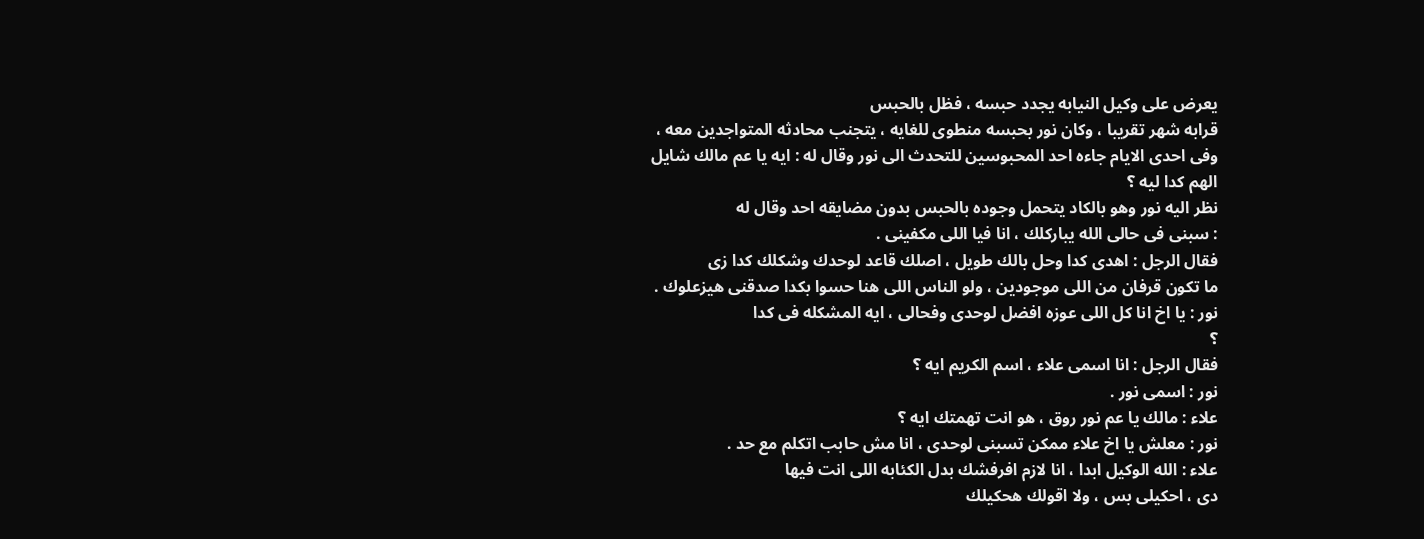يعرض على وكيل النيابه يجدد حبسه ، فظل بالحبس
قرابه شهر تقريبا ، وكان نور بحبسه منطوى للغايه ، يتجنب محادثه المتواجدين معه ،
وفى احدى الايام جاءه احد المحبوسين للتحدث الى نور وقال له : ايه يا عم مالك شايل
الهم كدا ليه ؟
نظر اليه نور وهو بالكاد يتحمل وجوده بالحبس بدون مضايقه احد وقال له
: سبنى فى حالى الله يباركلك ، انا فيا اللى مكفينى .
فقال الرجل : اهدى كدا وحل بالك طويل ، اصلك قاعد لوحدك وشكلك كدا زى
ما تكون قرفان من اللى موجودين ، ولو الناس اللى هنا حسوا بكدا صدقنى هيزعلوك .
نور : يا اخ انا كل اللى عوزه افضل لوحدى وفحالى ، ايه المشكله فى كدا
؟
فقال الرجل : انا اسمى علاء ، اسم الكريم ايه ؟
نور : اسمى نور .
علاء : مالك يا عم نور روق ، هو انت تهمتك ايه ؟
نور : معلش يا اخ علاء ممكن تسبنى لوحدى ، انا مش حابب اتكلم مع حد .
علاء : الله الوكيل ابدا ، انا لازم افرفشك بدل الكئابه اللى انت فيها
دى ، احكيلى بس ، ولا اقولك هحكيلك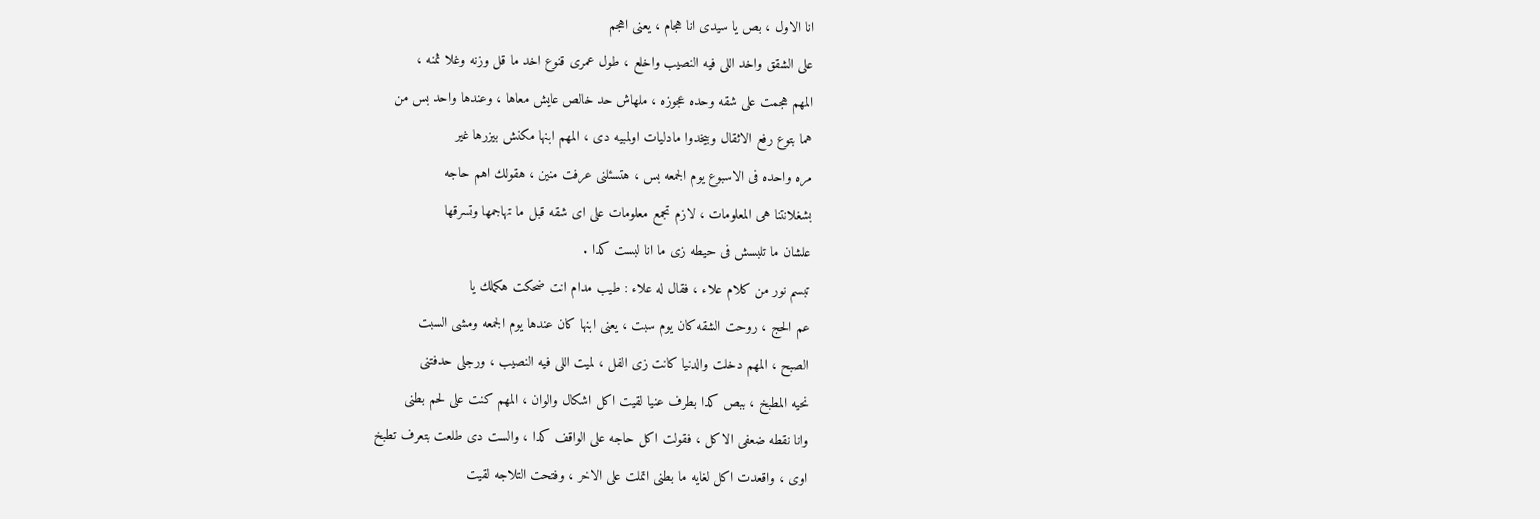انا الاول ، بص يا سيدى انا هجام ، يعنى اهجم
على الشقق واخد اللى فيه النصيب واخلع ، طول عمرى قنوع اخد ما قل وزنه وغلا ثمنه ،
المهم هجمت على شقه وحده عجوزه ، ملهاش حد خالص عايش معاها ، وعندها واحد بس من
هما بتوع رفع الاثقال وبيخدوا مادليات اولمبيه دى ، المهم ابنها مكنش بيزرها غير
مره واحده فى الاسبوع يوم الجمعه بس ، هتسئلنى عرفت منين ، هقولك اهم حاجه
بشغلانتنا هى المعلومات ، لازم تجمع معلومات على اى شقه قبل ما تهاجمها وتسرقها
علشان ما تلبسش فى حيطه زى ما انا لبست كدا .
تبسم نور من كلام علاء ، فقال له علاء : طيب مدام انت ضحكت هكملك يا
عم الحج ، روحت الشقه كان يوم سبت ، يعنى ابنها كان عندها يوم الجمعه ومشى السبت
الصبح ، المهم دخلت والدنيا كانت زى الفل ، لميت اللى فيه النصيب ، ورجلى حدفتنى
نحيه المطبخ ، ببص كدا بطرف عنيا لقيت اكل اشكال والوان ، المهم كنت على لحم بطنى
وانا نقطه ضعفى الاكل ، فقولت اكل حاجه على الواقف كدا ، والست دى طلعت بتعرف تطبخ
اوى ، واقعدت اكل لغايه ما بطنى اتملت على الاخر ، وفتحت التلاجه لقيت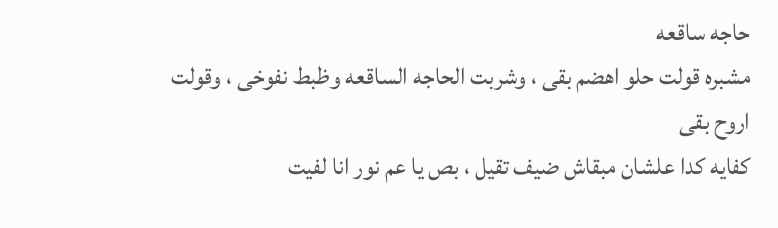حاجه ساقعه
مشبره قولت حلو اهضم بقى ، وشربت الحاجه الساقعه وظبط نفوخى ، وقولت اروح بقى
كفايه كدا علشان مبقاش ضيف تقيل ، بص يا عم نور انا لفيت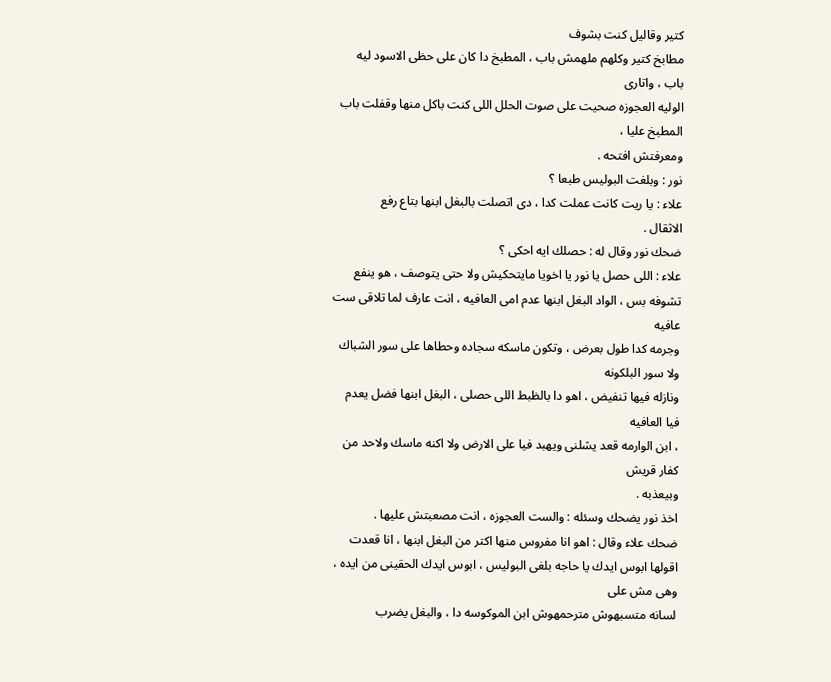كتير وقاليل كنت بشوف
مطابخ كتير وكلهم ملهمش باب ، المطبخ دا كان على حظى الاسود ليه باب ، واتارى
الوليه العجوزه صحيت على صوت الحلل اللى كنت باكل منها وقفلت باب المطبخ عليا ،
ومعرفتش افتحه .
نور : وبلغت البوليس طبعا ؟
علاء : يا ريت كانت عملت كدا ، دى اتصلت بالبغل ابنها بتاع رفع
الاثقال .
ضحك نور وقال له : حصلك ايه احكى ؟
علاء : اللى حصل يا نور يا اخويا مايتحكيش ولا حتى يتوصف ، هو ينفع
تشوفه بس ، الواد البغل ابنها عدم امى العافيه ، انت عارف لما تلاقى ست عافيه
وجرمه كدا طول بعرض ، وتكون ماسكه سجاده وحطاها على سور الشباك ولا سور البلكونه
ونازله فيها تنفيض ، اهو دا بالظبط اللى حصلى ، البغل ابنها فضل يعدم فيا العافيه
، ابن الوارمه قعد يشلنى ويهبد فيا على الارض ولا اكنه ماسك ولاحد من كفار قريش
وبيعذبه .
اخذ نور يضحك وسئله : والست العجوزه ، انت مصعبتش عليها .
ضحك علاء وقال : اهو انا مفروس منها اكتر من البغل ابنها ، انا قعدت
اقولها ابوس ايدك يا حاجه بلغى البوليس ، ابوس ايدك الحقينى من ايده ، وهى مش على
لسانه متسبهوش مترحمهوش ابن الموكوسه دا ، والبغل يضرب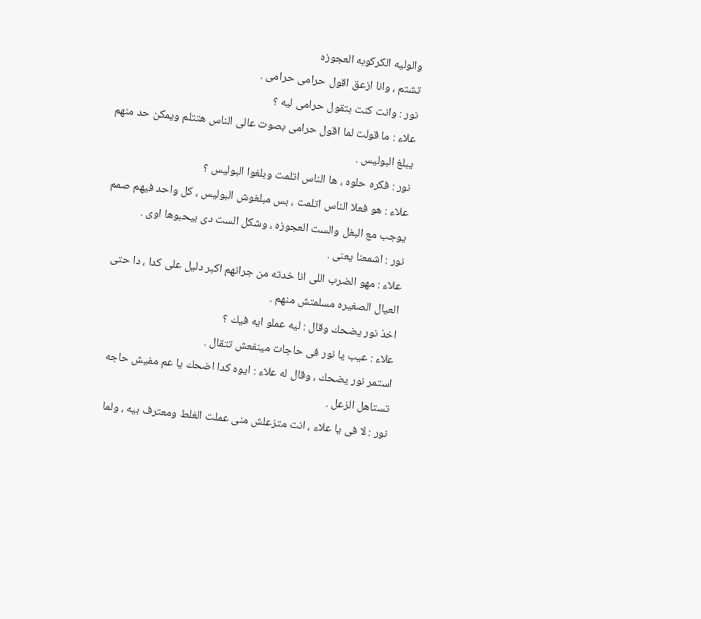والوليه الكركوبه العجوزه
تشتم ، وانا ازعق اقول حرامى حرامى .
نور : وانت كنت بتقول حرامى ليه ؟
علاء : ما قولت لما اقول حرامى بصوت عالى الناس هتتلم ويمكن حد منهم
يبلغ البوليس .
نور : فكره حلوه ، ها الناس اتلمت وبلغوا البوليس ؟
علاء : هو فعلا الناس اتلمت ، بس مبلغوش البوليس ، كل واحد فيهم صمم
يوجب مع البغل والست العجوزه ، وشكل الست دى بيحبوها اوى .
نور : اشمعنا يعنى .
علاء : مهو الضرب اللى انا خدته من جرانهم اكبر دليل على كدا ، دا حتى
العيال الصغيره مسلمتش منهم .
اخذ نور يضحك وقال : ليه عملو ايه فيك ؟
علاء : عيب يا نور فى حاجات مينفعش تتقال .
استمر نور يضحك ، وقال له علاء : ايوه كدا اضحك يا عم مفيش حاجه
تستاهل الزعل .
نور : لا فى يا علاء ، انت متزعلش منى عملت الغلط ومعترف بيه ، ولما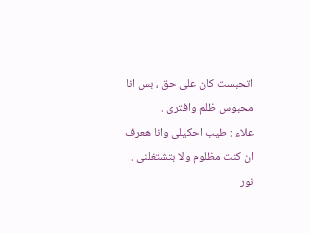اتحبست كان على حق ، بس انا محبوس ظلم وافترى .
علاء : طيب احكيلى وانا هعرف ان كنت مظلوم ولا بتشتغلنى .
نور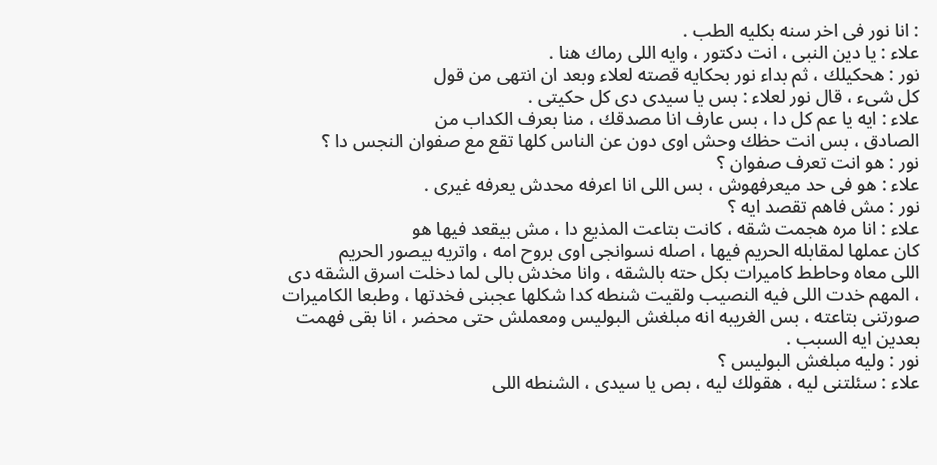: انا نور فى اخر سنه بكليه الطب .
علاء : يا دين النبى ، انت دكتور ، وايه اللى رماك هنا .
نور : هحكيلك ، ثم بداء نور بحكايه قصته لعلاء وبعد ان انتهى من قول
كل شىء ، قال نور لعلاء : بس يا سيدى دى كل حكيتى .
علاء : ايه يا عم كل دا ، بس عارف انا مصدقك ، منا بعرف الكداب من
الصادق ، بس انت حظك وحش اوى دون عن الناس كلها تقع مع صفوان النجس دا ؟
نور : هو انت تعرف صفوان ؟
علاء : هو فى حد ميعرفهوش ، بس اللى انا اعرفه محدش يعرفه غيرى .
نور : مش فاهم تقصد ايه ؟
علاء : انا مره هجمت شقه ، كانت بتاعت المذيع دا ، مش بيقعد فيها هو
كان عملها لمقابله الحريم فيها ، اصله نسوانجى اوى بروح امه ، واتريه بيصور الحريم
اللى معاه وحاطط كاميرات بكل حته بالشقه ، وانا مخدش بالى لما دخلت اسرق الشقه دى
، المهم خدت اللى فيه النصيب ولقيت شنطه كدا شكلها عجبنى فخدتها ، وطبعا الكاميرات
صورتنى بتاعته ، بس الغريبه انه مبلغش البوليس ومعملش حتى محضر ، انا بقى فهمت
بعدين ايه السبب .
نور : وليه مبلغش البوليس ؟
علاء : سئلتنى ليه ، هقولك ليه ، بص يا سيدى ، الشنطه اللى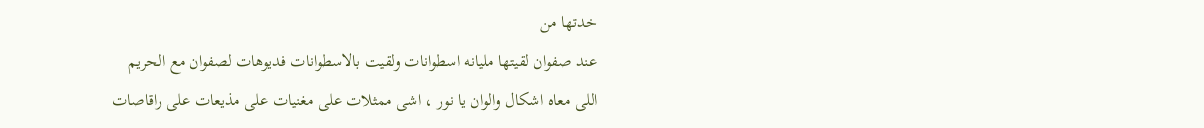خدتها من
عند صفوان لقيتها مليانه اسطوانات ولقيت بالاسطوانات فديوهات لصفوان مع الحريم
اللى معاه اشكال والوان يا نور ، اشى ممثلات على مغنيات على مذيعات على راقاصات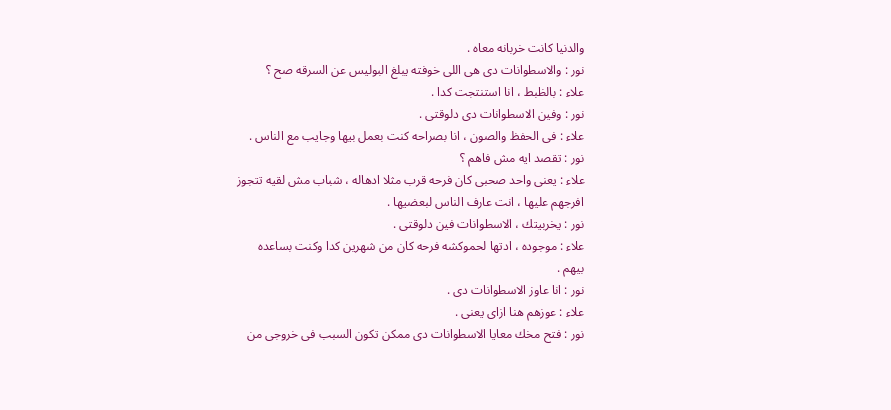والدنيا كانت خربانه معاه .
نور : والاسطوانات دى هى اللى خوفته يبلغ البوليس عن السرقه صح ؟
علاء : بالظبط ، انا استنتجت كدا .
نور : وفين الاسطوانات دى دلوقتى .
علاء : فى الحفظ والصون ، انا بصراحه كنت بعمل بيها وجايب مع الناس .
نور : تقصد ايه مش فاهم ؟
علاء : يعنى واحد صحبى كان فرحه قرب مثلا ادهاله ، شباب مش لقيه تتجوز
افرجهم عليها ، انت عارف الناس لبعضيها .
نور : يخربيتك ، الاسطوانات فين دلوقتى .
علاء : موجوده ، ادتها لحموكشه فرحه كان من شهرين كدا وكنت بساعده
بيهم .
نور : انا عاوز الاسطوانات دى .
علاء : عوزهم هنا ازاى يعنى .
نور : فتح مخك معايا الاسطوانات دى ممكن تكون السبب فى خروجى من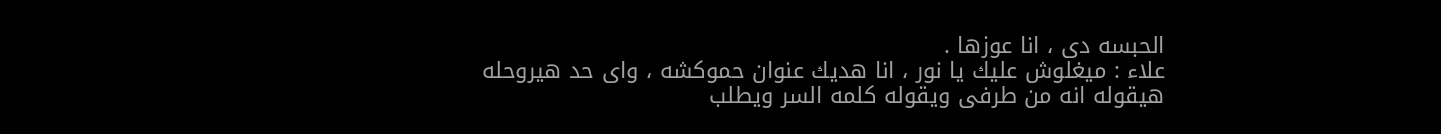الحبسه دى ، انا عوزها .
علاء : ميغلوش عليك يا نور ، انا هديك عنوان حموكشه ، واى حد هيروحله
هيقوله انه من طرفى ويقوله كلمه السر ويطلب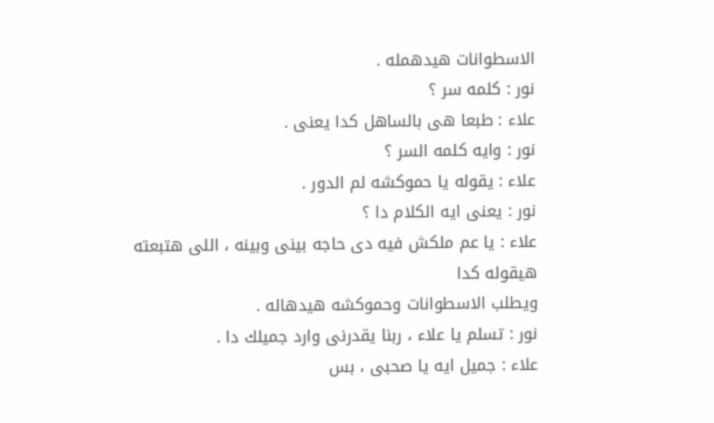الاسطوانات هيدهمله .
نور : كلمه سر ؟
علاء : طبعا هى بالساهل كدا يعنى .
نور : وايه كلمه السر ؟
علاء : يقوله يا حموكشه لم الدور .
نور : يعنى ايه الكلام دا ؟
علاء : يا عم ملكش فيه دى حاجه بينى وبينه ، اللى هتبعته هيقوله كدا
ويطلب الاسطوانات وحموكشه هيدهاله .
نور : تسلم يا علاء ، ربنا يقدرنى وارد جميلك دا .
علاء : جميل ايه يا صحبى ، بس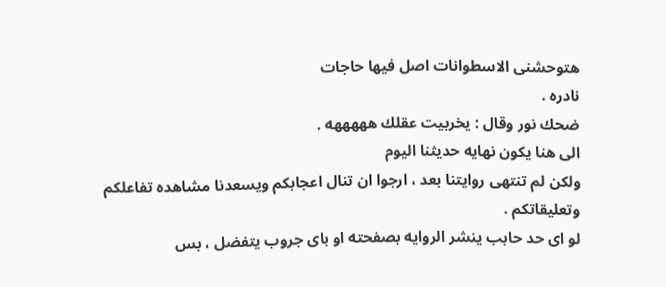هتوحشنى الاسطوانات اصل فيها حاجات
نادره .
ضحك نور وقال : يخربيت عقلك هههههه .
الى هنا يكون نهايه حديثنا اليوم
ولكن لم تنتهى روايتنا بعد ، ارجوا ان تنال اعجابكم ويسعدنا مشاهده تفاعلكم
وتعليقاتكم .
لو اى حد حابب ينشر الروايه بصفحته او باى جروب يتفضل ، بس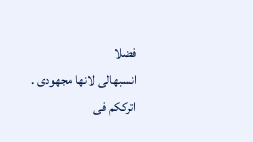فضلا
انسبهالى لانها مجهودى .
اترككم فى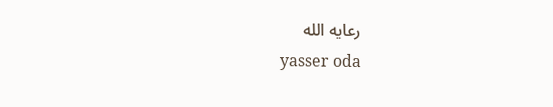رعايه الله
yasser oda